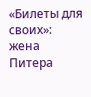«Билеты для своих»: жена Питера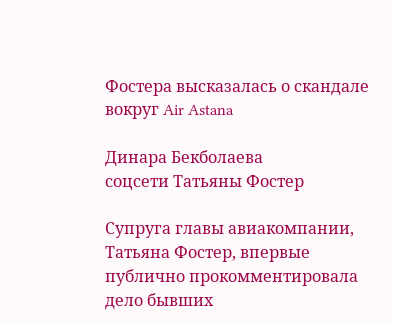Фостера высказалась о скандале вокруг Air Astana

Динара Бекболаева
соцсети Татьяны Фостер

Супруга главы авиакомпании, Татьяна Фостер, впервые публично прокомментировала дело бывших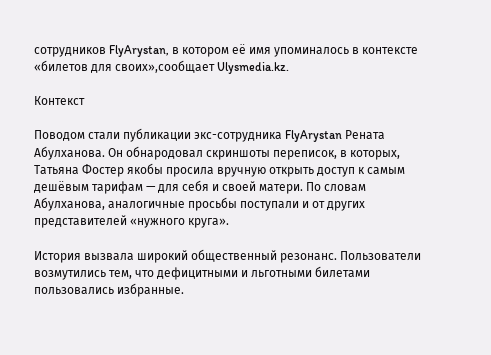сотрудников FlyArystan, в котором её имя упоминалось в контексте «билетов для своих»,сообщает Ulysmedia.kz.

Контекст

Поводом стали публикации экс-сотрудника FlyArystan Рената Абулханова. Он обнародовал скриншоты переписок, в которых, Татьяна Фостер якобы просила вручную открыть доступ к самым дешёвым тарифам — для себя и своей матери. По словам Абулханова, аналогичные просьбы поступали и от других представителей «нужного круга».

История вызвала широкий общественный резонанс. Пользователи возмутились тем, что дефицитными и льготными билетами пользовались избранные.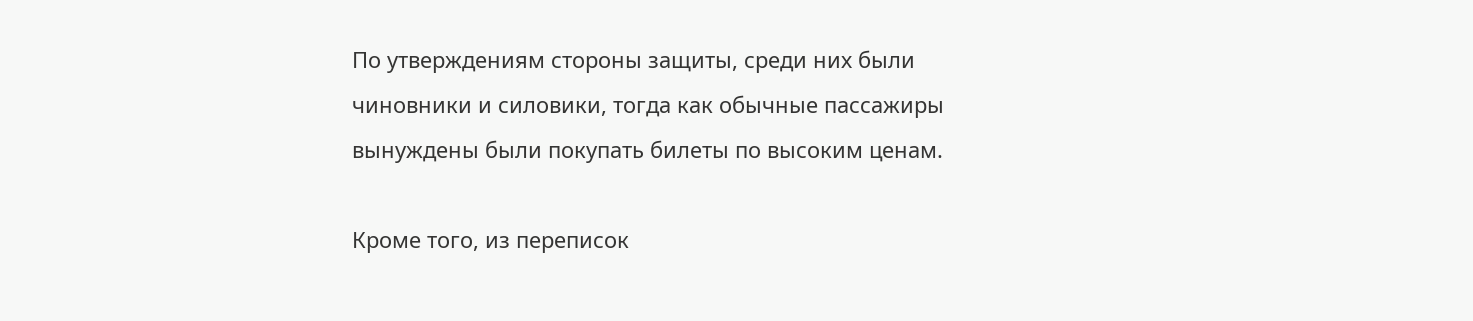По утверждениям стороны защиты, среди них были чиновники и силовики, тогда как обычные пассажиры вынуждены были покупать билеты по высоким ценам.

Кроме того, из переписок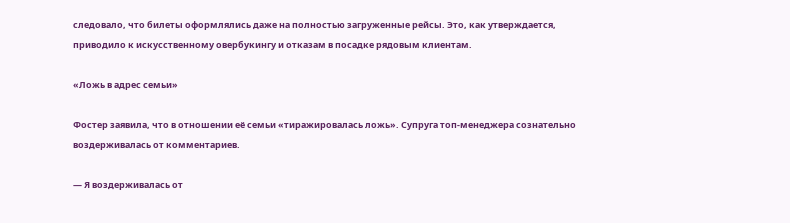следовало, что билеты оформлялись даже на полностью загруженные рейсы. Это, как утверждается, приводило к искусственному овербукингу и отказам в посадке рядовым клиентам.

«Ложь в адрес семьи»

Фостер заявила, что в отношении её семьи «тиражировалась ложь». Супруга топ-менеджера сознательно воздерживалась от комментариев.

— Я воздерживалась от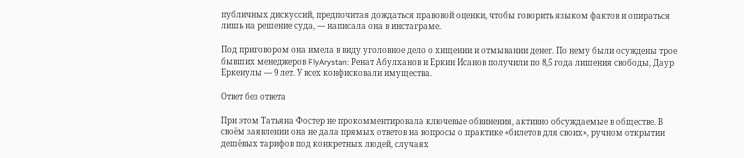публичных дискуссий, предпочитая дождаться правовой оценки, чтобы говорить языком фактов и опираться лишь на решение суда, — написала она в инстаграме.

Под приговором она имела в виду уголовное дело о хищении и отмывании денег. По нему были осуждены трое бывших менеджеров FlyArystan: Ренат Абулханов и Еркин Исанов получили по 8,5 года лишения свободы, Даур Еркенулы — 9 лет. У всех конфисковали имущества.

Ответ без ответа

При этом Татьяна Фостер не прокомментировала ключевые обвинения, активно обсуждаемые в обществе. В своём заявлении она не дала прямых ответов на вопросы о практике «билетов для своих», ручном открытии дешёвых тарифов под конкретных людей, случаях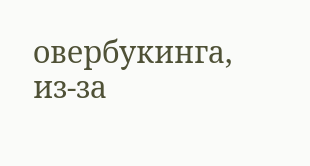овербукинга, из-за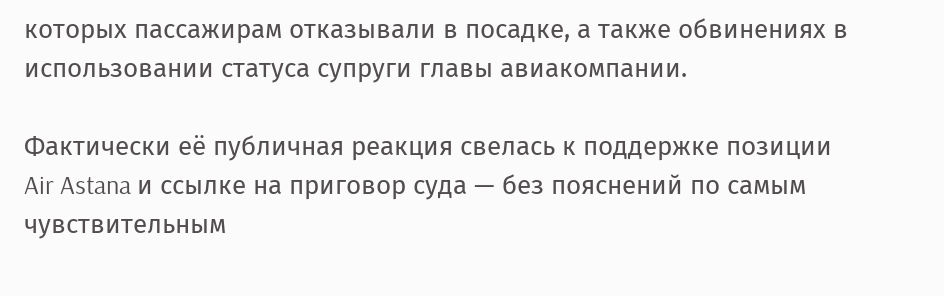которых пассажирам отказывали в посадке, а также обвинениях в использовании статуса супруги главы авиакомпании.

Фактически её публичная реакция свелась к поддержке позиции Air Astana и ссылке на приговор суда — без пояснений по самым чувствительным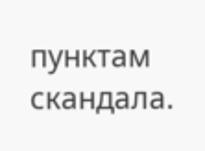пунктам скандала.